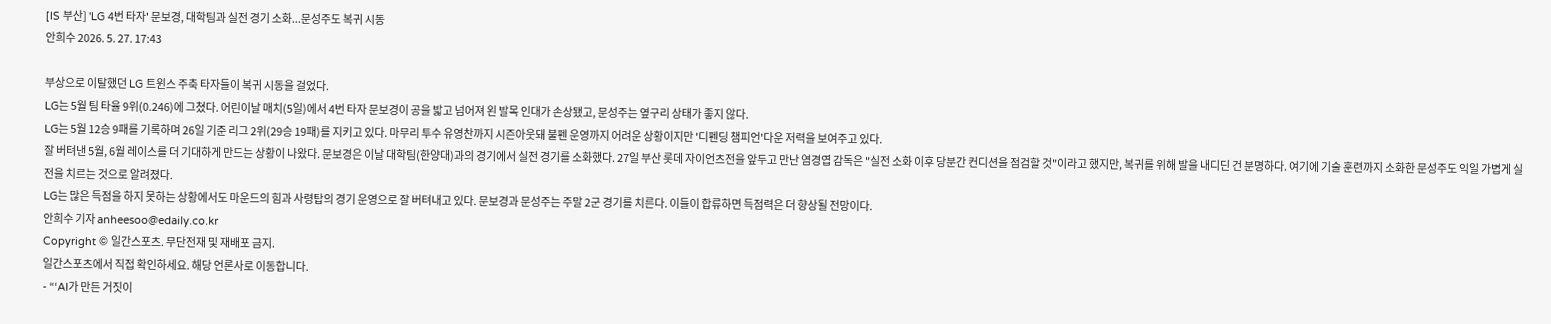[IS 부산] 'LG 4번 타자' 문보경, 대학팀과 실전 경기 소화...문성주도 복귀 시동
안희수 2026. 5. 27. 17:43

부상으로 이탈했던 LG 트윈스 주축 타자들이 복귀 시동을 걸었다.
LG는 5월 팀 타율 9위(0.246)에 그쳤다. 어린이날 매치(5일)에서 4번 타자 문보경이 공을 밟고 넘어져 왼 발목 인대가 손상됐고, 문성주는 옆구리 상태가 좋지 않다.
LG는 5월 12승 9패를 기록하며 26일 기준 리그 2위(29승 19패)를 지키고 있다. 마무리 투수 유영찬까지 시즌아웃돼 불펜 운영까지 어려운 상황이지만 '디펜딩 챔피언'다운 저력을 보여주고 있다.
잘 버텨낸 5월, 6월 레이스를 더 기대하게 만드는 상황이 나왔다. 문보경은 이날 대학팀(한양대)과의 경기에서 실전 경기를 소화했다. 27일 부산 롯데 자이언츠전을 앞두고 만난 염경엽 감독은 "실전 소화 이후 당분간 컨디션을 점검할 것"이라고 했지만, 복귀를 위해 발을 내디딘 건 분명하다. 여기에 기술 훈련까지 소화한 문성주도 익일 가볍게 실전을 치르는 것으로 알려졌다.
LG는 많은 득점을 하지 못하는 상황에서도 마운드의 힘과 사령탑의 경기 운영으로 잘 버텨내고 있다. 문보경과 문성주는 주말 2군 경기를 치른다. 이들이 합류하면 득점력은 더 향상될 전망이다.
안희수 기자 anheesoo@edaily.co.kr
Copyright © 일간스포츠. 무단전재 및 재배포 금지.
일간스포츠에서 직접 확인하세요. 해당 언론사로 이동합니다.
- “‘AI가 만든 거짓이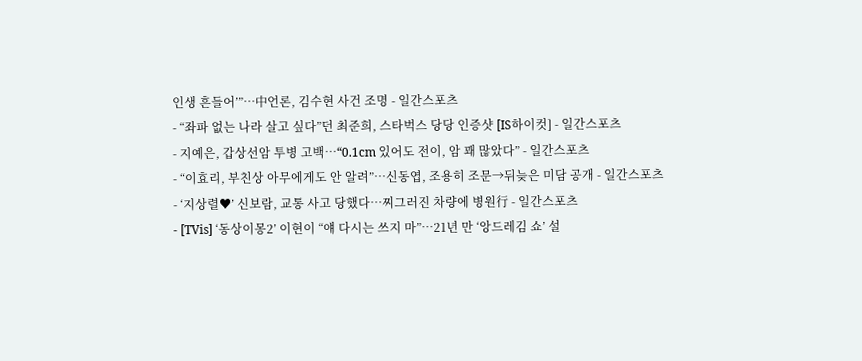인생 흔들어’”…中언론, 김수현 사건 조명 - 일간스포츠
- “좌파 없는 나라 살고 싶다”던 최준희, 스타벅스 당당 인증샷 [IS하이컷] - 일간스포츠
- 지예은, 갑상선암 투병 고백…“0.1cm 있어도 전이, 암 꽤 많았다” - 일간스포츠
- “이효리, 부친상 아무에게도 안 알려”…신동엽, 조용히 조문→뒤늦은 미담 공개 - 일간스포츠
- ‘지상렬♥’ 신보람, 교통 사고 당했다…찌그러진 차량에 병원行 - 일간스포츠
- [TVis] ‘동상이몽2’ 이현이 “얘 다시는 쓰지 마”…21년 만 ‘앙드레김 쇼’ 설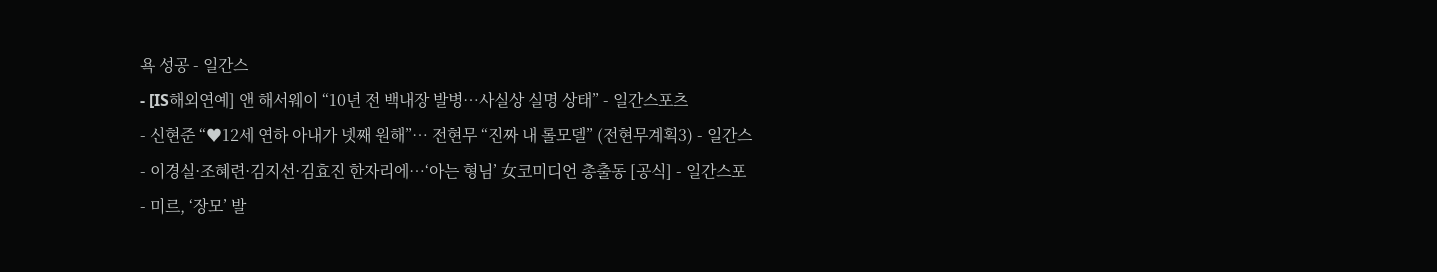욕 성공 - 일간스
- [IS해외연예] 앤 해서웨이 “10년 전 백내장 발병…사실상 실명 상태” - 일간스포츠
- 신현준 “♥12세 연하 아내가 넷째 원해”… 전현무 “진짜 내 롤모델” (전현무계획3) - 일간스
- 이경실·조혜련·김지선·김효진 한자리에…‘아는 형님’ 女코미디언 총출동 [공식] - 일간스포
- 미르, ‘장모’ 발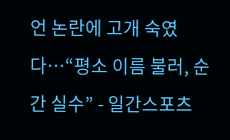언 논란에 고개 숙였다…“평소 이름 불러, 순간 실수” - 일간스포츠